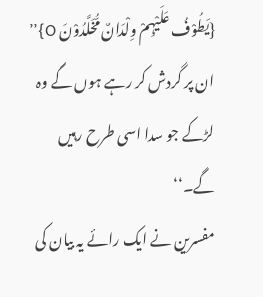{یَطُوْفُ عَلَیْہِمْ وِلْدَانٌ مُّخَلَّدُوْنَ O}’’ ان پر گردش کر رہے ہوں گے وہ لڑکے جو سدا اسی طرح رہیں گے۔‘‘
مفسرین نے ایک رائے یہ بیان کی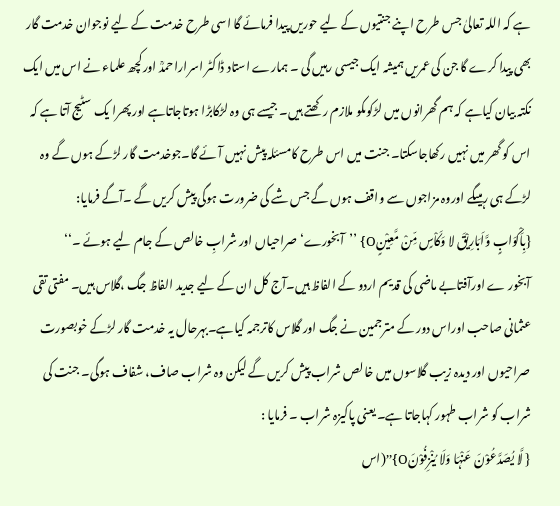ہے کہ اللہ تعالیٰ جس طرح اپنے جنتیوں کے لیے حوریں پیدا فرمائے گا اسی طرح خدمت کے لیے نوجوان خدمت گار بھی پیدا کرے گا جن کی عمریں ہمیشہ ایک جیسی رہیں گی ۔ ہمارے استاد ڈاکٹر اسراراحمدؒ اورکچھ علماء نے اس میں ایک نکتہ بیان کیاہے کہ ہم گھرانوں میں لڑکوںکو ملازم رکھتے ہیں۔ جیسے ہی وہ لڑکابڑا ہوتاجاتاہے اور پھرا یک سٹیج آتا ہے کہ اس کو گھر میں نہیں رکھاجاسکتا۔ جنت میں اس طرح کامسئلہ پیش نہیں آئے گا۔جوخدمت گار لڑکے ہوں گے وہ لڑکے ہی رہیںگے اوروہ مزاجوں سے واقف ہوں گے جس شے کی ضرورت ہوگی پیش کریں گے ۔آگے فرمایا:
{بِاَکْوَابٍ وَّاَبَارِیْقَ لا وَکَاْسٍ مِّنْ مَّعِیْنٍO} ’’آبخورے‘ صراحیاں اور شرابِ خالص کے جام لیے ہوئے ۔‘‘
آبخور ے اورآفتابے ماضی کی قدیم اردو کے الفاظ ہیں۔آج کل ان کے لیے جدید الفاظ جگ ،گلاس ہیں۔ مفتی تقی عثمانی صاحب اوراس دور کے مترجمین نے جگ اور گلاس کاترجمہ کیاہے۔بہرحال یہ خدمت گار لڑکے خوبصورت صراحیوں اور دیدہ زیب گلاسوں میں خالص شراب پیش کریں گے لیکن وہ شراب صاف، شفاف ہوگی۔ جنت کی شراب کو شراب طہور کہاجاتا ہے۔ یعنی پاکیزہ شراب ۔ فرمایا :
{ لَّا یُصَدَّعُوْنَ عَنْہَا وَلَا یُنْزِفُوْنَO}’’(اس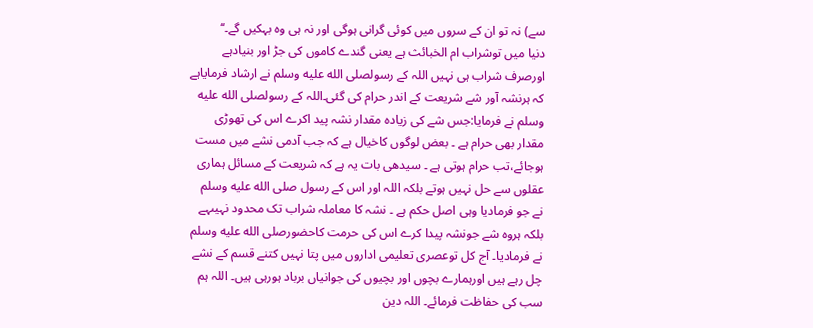سے) نہ تو ان کے سروں میں کوئی گرانی ہوگی اور نہ ہی وہ بہکیں گے۔‘‘
دنیا میں توشراب ام الخبائث ہے یعنی گندے کاموں کی جڑ اور بنیادہے اورصرف شراب ہی نہیں اللہ کے رسولصلى الله عليه وسلم نے ارشاد فرمایاہے کہ ہرنشہ آور شے شریعت کے اندر حرام کی گئی۔اللہ کے رسولصلى الله عليه وسلم نے فرمایا:جس شے کی زیادہ مقدار نشہ پید اکرے اس کی تھوڑی مقدار بھی حرام ہے ۔ بعض لوگوں کاخیال ہے کہ جب آدمی نشے میں مست ہوجائے،تب حرام ہوتی ہے ۔ سیدھی بات یہ ہے کہ شریعت کے مسائل ہماری عقلوں سے حل نہیں ہوتے بلکہ اللہ اور اس کے رسول صلى الله عليه وسلم نے جو فرمادیا وہی اصل حکم ہے ۔ نشہ کا معاملہ شراب تک محدود نہیںہے بلکہ ہروہ شے جونشہ پیدا کرے اس کی حرمت کاحضورصلى الله عليه وسلم نے فرمادیا۔ آج کل توعصری تعلیمی اداروں میں پتا نہیں کتنے قسم کے نشے چل رہے ہیں اورہمارے بچوں اور بچیوں کی جوانیاں برباد ہورہی ہیں۔ اللہ ہم سب کی حفاظت فرمائے۔ اللہ دین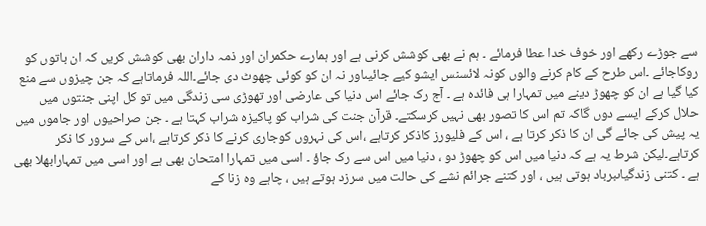سے جوڑے رکھے اور خوف خدا عطا فرمائے ۔ ہم نے بھی کوشش کرنی ہے اور ہمارے حکمران اور ذمہ داران بھی کوشش کریں کہ ان باتوں کو روکاجائے ۔اس طرح کے کام کرنے والوں کونہ لائسنس ایشو کیے جائیںاور نہ ان کو کوئی چھوٹ دی جائے۔اللہ فرماتاہے کہ جن چیزوں سے منع کیا گیا ہے ان کو چھوڑ دینے میں تمہارا ہی فائدہ ہے ۔ آج رک جائے اس دنیا کی عارضی اور تھوڑی سی زندگی میں تو کل اپنی جنتوں میں حلال کرکے ایسے دوں گاکہ تم اس کا تصور بھی نہیں کرسکتے۔ قرآن جنت کی شراب کو پاکیزہ شراب کہتا ہے ۔ جن صراحیوں اور جاموں میں یہ پیش کی جائے گی ان کا ذکر کرتا ہے ، اس کے فلیورز کاذکر کرتاہے ،اس کی نہروں کوجاری کرنے کا ذکر کرتاہے ،اس کے سرور کا ذکر کرتاہے۔لیکن شرط یہ ہے کہ دنیا میں اس کو چھوڑ دو ، دنیا میں اس سے رک جاؤ ۔ اسی میں تمہارا امتحان بھی ہے اور اسی میں تمہارابھلا بھی ہے ۔ کتنی زندگیاںبرباد ہوتی ہیں ، اور کتنے جرائم نشے کی حالت میں سرزد ہوتے ہیں ، چاہے وہ زنا کے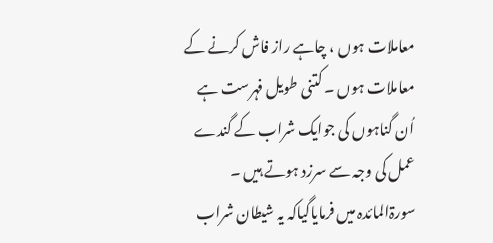معاملات ہوں ، چاہے راز فاش کرنے کے معاملات ہوں ۔ کتنی طویل فہرست ہے اُن گناہوں کی جوایک شراب کے گندے عمل کی وجہ سے سرزد ہوتے ہیں ۔ سورۃالمائدہ میں فرمایاگیاکہ یہ شیطان شراب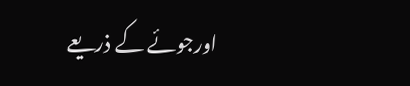اورجوئے کے ذریعے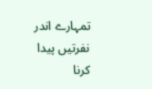تمہارے اندر نفرتیں پیدا کرنا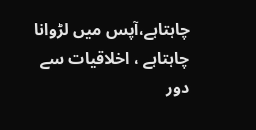چاہتاہے،آپس میں لڑوانا چاہتاہے ، اخلاقیات سے دور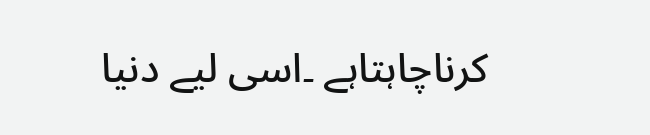کرناچاہتاہے ۔اسی لیے دنیا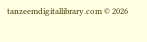tanzeemdigitallibrary.com © 2026